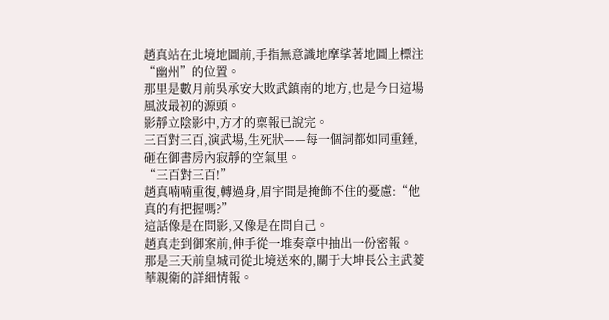趙真站在北境地圖前,手指無意識地摩挲著地圖上標注“幽州”的位置。
那里是數月前吳承安大敗武鎮南的地方,也是今日這場風波最初的源頭。
影靜立陰影中,方才的稟報已說完。
三百對三百,演武場,生死狀——每一個詞都如同重錘,砸在御書房內寂靜的空氣里。
“三百對三百!”
趙真喃喃重復,轉過身,眉宇間是掩飾不住的憂慮:“他真的有把握嗎?”
這話像是在問影,又像是在問自己。
趙真走到御案前,伸手從一堆奏章中抽出一份密報。
那是三天前皇城司從北境送來的,關于大坤長公主武菱華親衛的詳細情報。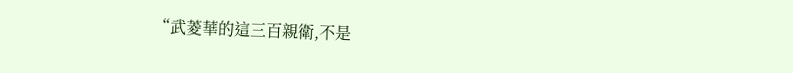“武菱華的這三百親衛,不是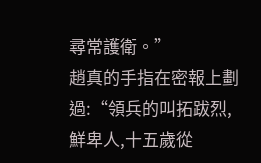尋常護衛。”
趙真的手指在密報上劃過:“領兵的叫拓跋烈,鮮卑人,十五歲從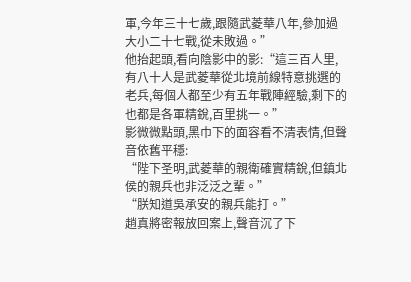軍,今年三十七歲,跟隨武菱華八年,參加過大小二十七戰,從未敗過。”
他抬起頭,看向陰影中的影:“這三百人里,有八十人是武菱華從北境前線特意挑選的老兵,每個人都至少有五年戰陣經驗,剩下的也都是各軍精銳,百里挑一。”
影微微點頭,黑巾下的面容看不清表情,但聲音依舊平穩:
“陛下圣明,武菱華的親衛確實精銳,但鎮北侯的親兵也非泛泛之輩。”
“朕知道吳承安的親兵能打。”
趙真將密報放回案上,聲音沉了下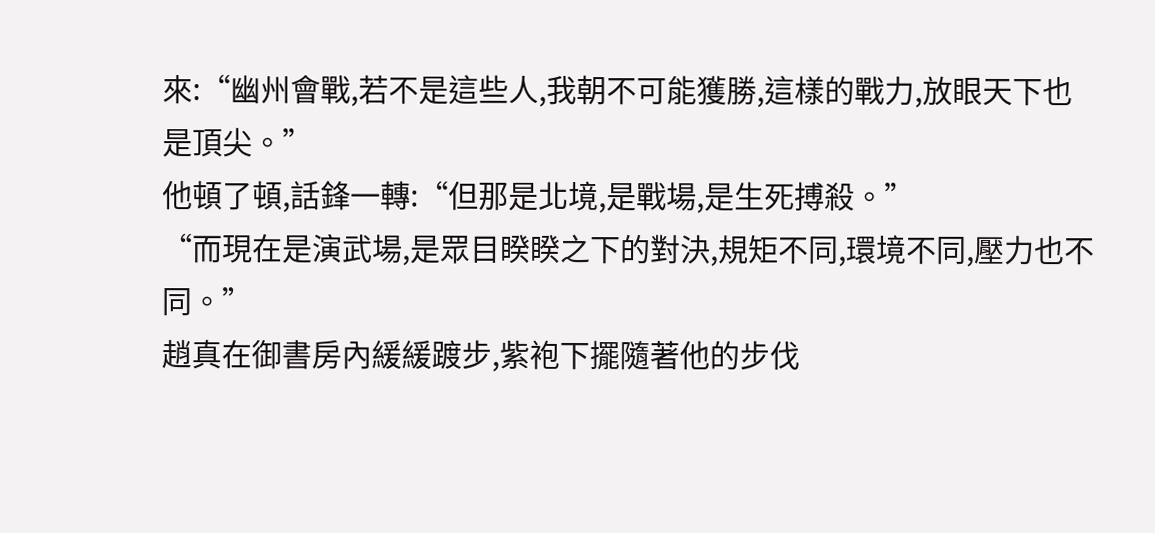來:“幽州會戰,若不是這些人,我朝不可能獲勝,這樣的戰力,放眼天下也是頂尖。”
他頓了頓,話鋒一轉:“但那是北境,是戰場,是生死搏殺。”
“而現在是演武場,是眾目睽睽之下的對決,規矩不同,環境不同,壓力也不同。”
趙真在御書房內緩緩踱步,紫袍下擺隨著他的步伐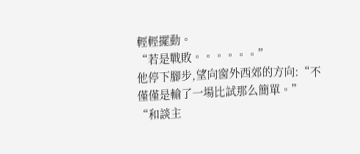輕輕擺動。
“若是戰敗。。。。。。”
他停下腳步,望向窗外西郊的方向:“不僅僅是輸了一場比試那么簡單。”
“和談主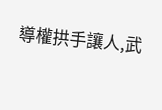導權拱手讓人,武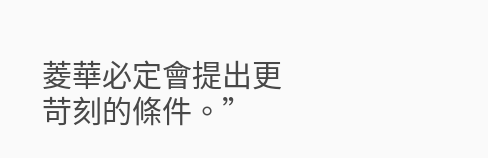菱華必定會提出更苛刻的條件。”